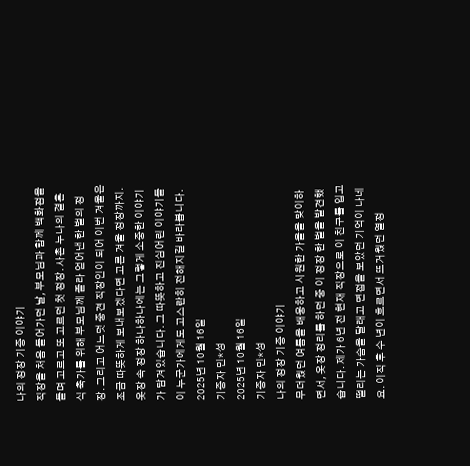나의 정장 기증 이야기
직장을 처음 들어가던 날, 부모님과 함께 백화점을 돌며 고르고 또 고르던 첫 정장. 사촌 누나의 결혼식 축가를 위해 부모님께 졸라 얻어낸 한 벌의 정장. 그리고 어느덧 중견 직장인이 되어 이번 겨울은 조금 따뜻하게 보내보겠다면 고른 겨울 정장까지. 옷장 속 정장 하나하나에는 그렇게 소중한 이야기가 담겨있습니다. 그 따뜻하고 진심어린 이야기들이 누군가에게도 고스란히 전해지길 바라봅니다.
2025년 10월 16일
기증자 민*성
2025년 10월 16일
기증자 민*성
나의 정장 기증 이야기
무더웠던 여름을 배웅하고 시원한 가을을 맞이하면서, 옷장 정리를 하던 중 이 정장 한 벌을 발견했습니다. 제가 6년 전 현재 직장으로 이 친구를 입고 떨리는 가슴을 달래고 면접을 보았던 기억이 나네요. 이직 후 수 년이 흐르면서 뜨거웠던 열정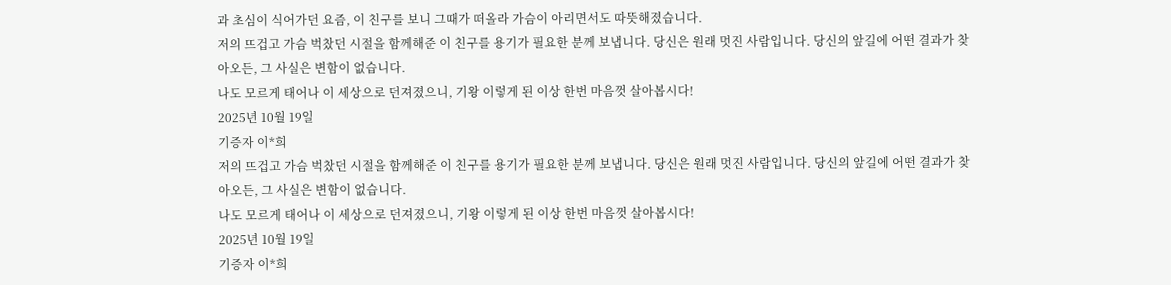과 초심이 식어가던 요즘, 이 친구를 보니 그때가 떠올라 가슴이 아리면서도 따뜻해졌습니다.
저의 뜨겁고 가슴 벅찼던 시절을 함께해준 이 친구를 용기가 필요한 분께 보냅니다. 당신은 원래 멋진 사람입니다. 당신의 앞길에 어떤 결과가 찾아오든, 그 사실은 변함이 없습니다.
나도 모르게 태어나 이 세상으로 던져졌으니, 기왕 이렇게 된 이상 한번 마음껏 살아봅시다!
2025년 10월 19일
기증자 이*희
저의 뜨겁고 가슴 벅찼던 시절을 함께해준 이 친구를 용기가 필요한 분께 보냅니다. 당신은 원래 멋진 사람입니다. 당신의 앞길에 어떤 결과가 찾아오든, 그 사실은 변함이 없습니다.
나도 모르게 태어나 이 세상으로 던져졌으니, 기왕 이렇게 된 이상 한번 마음껏 살아봅시다!
2025년 10월 19일
기증자 이*희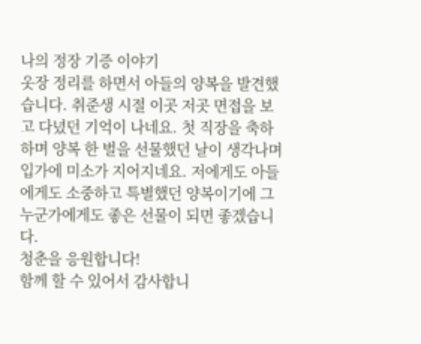나의 정장 기증 이야기
옷장 정리를 하면서 아들의 양복을 발견했습니다. 취준생 시절 이곳 저곳 면접을 보고 다녔던 기억이 나네요. 첫 직장을 축하하며 양복 한 벌을 선물했던 날이 생각나며 입가에 미소가 지어지네요. 저에게도 아들에게도 소중하고 특별했던 양복이기에 그 누군가에게도 좋은 선물이 되면 좋겠습니다.
청춘을 응원합니다!
함께 할 수 있어서 감사합니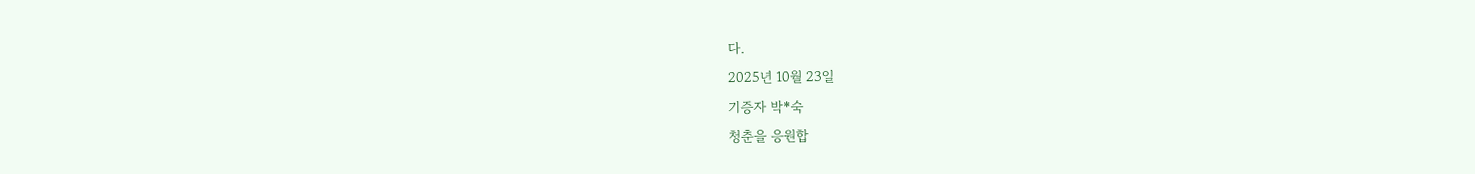다.
2025년 10월 23일
기증자 박*숙
청춘을 응원합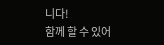니다!
함께 할 수 있어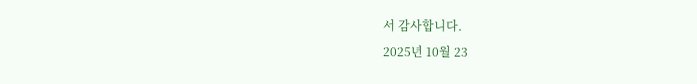서 감사합니다.
2025년 10월 23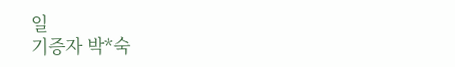일
기증자 박*숙